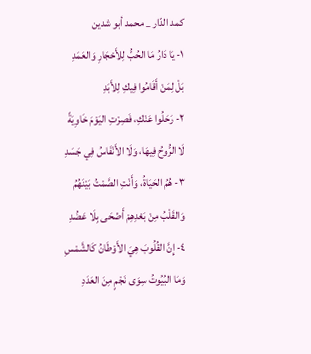كمد الدّار _ محمد أبو شدين
١- يَا دَارُ مَا الحُبُّ لِلأَحْجَارِ وَالعَمَدِ
بَلْ لِمَنْ أَقَامُوا فِيكِ لِلأَبَدِ
٢- رَحَلُوا عَنْكِ، فَصِرْتِ اليَوْمَ خَاوِيَةً
لَا الرُّوحُ فِيهَا، وَلَا الأَنْفَاسُ فِي جَسَدِ
٣- هُمُ الحَيَاةُ، وَأَنْتِ الصَّمْتُ بَيْنَهُمُ
وَالقَلْبُ مِنْ بَعْدِهِمْ أَضْحَى بِلَا عَضُدِ
٤- إِنَّ القُلُوبَ هِيَ الأَوْطَانُ كَالشَّمْسِ
وَمَا البُيُوتُ سِوَى نَجْمٍ مِنَ العَدَدِ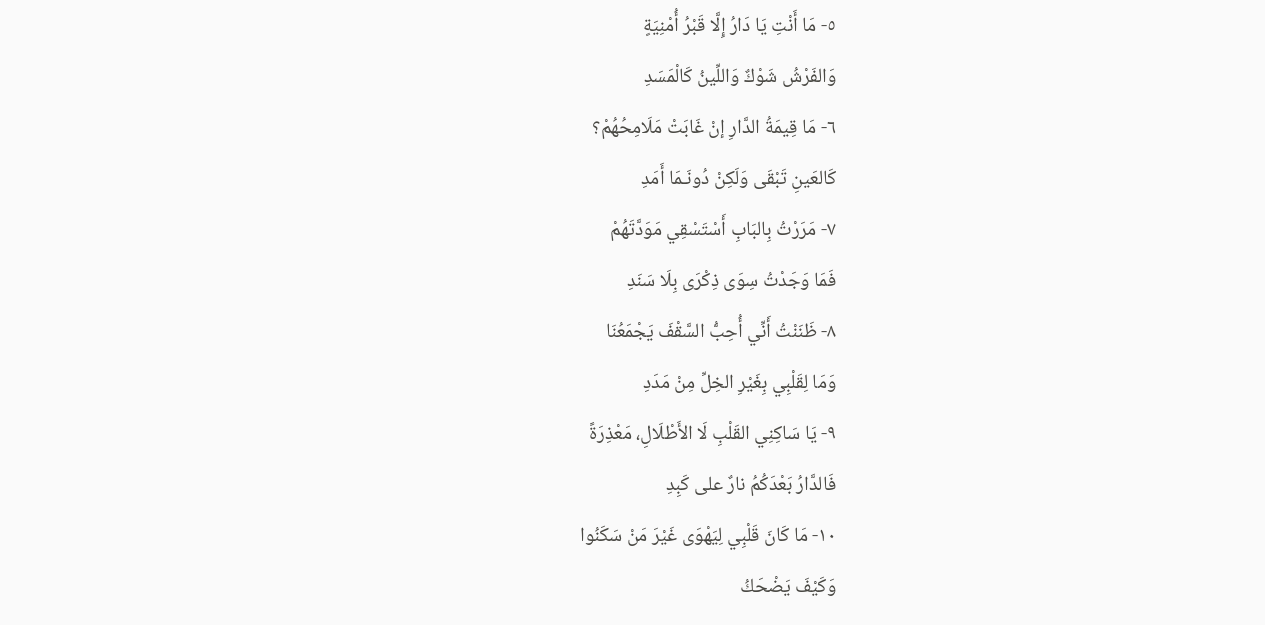٥- مَا أَنْتِ يَا دَارُ إِلَّا قَبْرُ أُمْنِيَةٍ
وَالفَرْشُ شَوْكٌ وَاللِّينُ كَالْمَسَدِ
٦- مَا قِيمَةُ الدَّارِ إنْ غَابَتْ مَلَامِحُهُمْ؟
كَالعَينِ تَبْقَى وَلَكِنْ دُونَـمَا أَمَدِ
٧- مَرَرْتُ بِالبَابِ أَسْتَسْقِي مَوَدَّتَهُمْ
فَمَا وَجَدْتُ سِوَى ذِكْرَى بِلَا سَنَدِ
٨- ظَنَنْتُ أَنِّي أُحِبُّ السَّقْفَ يَجْمَعُنَا
وَمَا لِقَلْبِي بِغَيْرِ الخِلِّ مِنْ مَدَدِ
٩- يَا سَاكِنِي القَلْبِ لَا الأَطْلَالِ، مَعْذِرَةً
فَالدَّارُ بَعْدَكُمُ نارٌ على كَبِدِ
١٠- مَا كَانَ قَلْبِي لِيَهْوَى غَيْرَ مَنْ سَكَنُوا
وَكَيْفَ يَضْحَكُ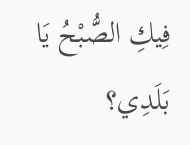فِيكِ الصُّبْحُ يَا بَلَدِي؟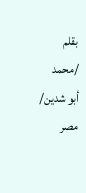بقلم /محمد أبو شدين/ مصر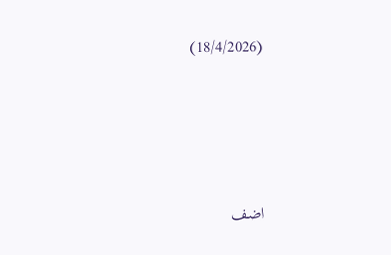(18/4/2026)




اضف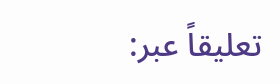تعليقاً عبر: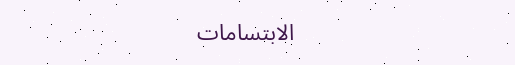الابتسامات